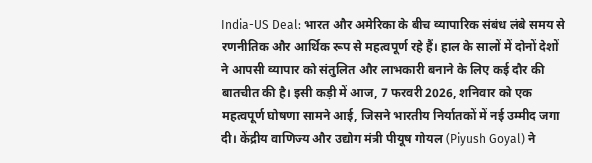India-US Deal: भारत और अमेरिका के बीच व्यापारिक संबंध लंबे समय से रणनीतिक और आर्थिक रूप से महत्वपूर्ण रहे हैं। हाल के सालों में दोनों देशों ने आपसी व्यापार को संतुलित और लाभकारी बनाने के लिए कई दौर की बातचीत की है। इसी कड़ी में आज, 7 फरवरी 2026, शनिवार को एक महत्वपूर्ण घोषणा सामने आई, जिसने भारतीय निर्यातकों में नई उम्मीद जगा दी। केंद्रीय वाणिज्य और उद्योग मंत्री पीयूष गोयल (Piyush Goyal) ने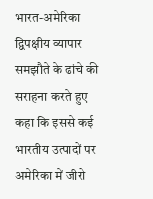भारत-अमेरिका द्विपक्षीय व्यापार समझौते के ढांचे की सराहना करते हुए कहा कि इससे कई भारतीय उत्पादों पर अमेरिका में जीरो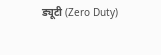ड्यूटी (Zero Duty)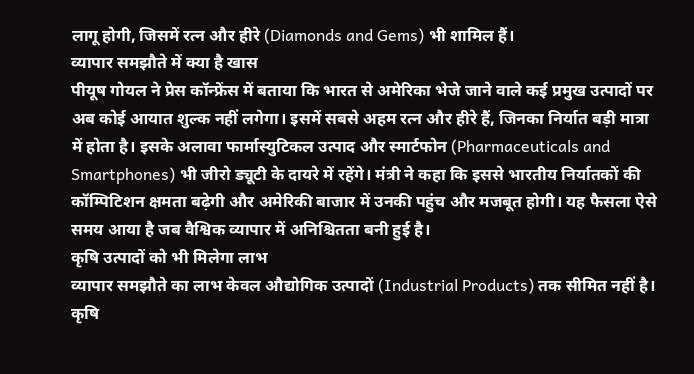लागू होगी, जिसमें रत्न और हीरे (Diamonds and Gems) भी शामिल हैं।
व्यापार समझौते में क्या है खास
पीयूष गोयल ने प्रेस कॉन्फ्रेंस में बताया कि भारत से अमेरिका भेजे जाने वाले कई प्रमुख उत्पादों पर अब कोई आयात शुल्क नहीं लगेगा। इसमें सबसे अहम रत्न और हीरे हैं, जिनका निर्यात बड़ी मात्रा में होता है। इसके अलावा फार्मास्युटिकल उत्पाद और स्मार्टफोन (Pharmaceuticals and Smartphones) भी जीरो ड्यूटी के दायरे में रहेंगे। मंत्री ने कहा कि इससे भारतीय निर्यातकों की कॉम्पिटिशन क्षमता बढ़ेगी और अमेरिकी बाजार में उनकी पहुंच और मजबूत होगी। यह फैसला ऐसे समय आया है जब वैश्विक व्यापार में अनिश्चितता बनी हुई है।
कृषि उत्पादों को भी मिलेगा लाभ
व्यापार समझौते का लाभ केवल औद्योगिक उत्पादों (Industrial Products) तक सीमित नहीं है। कृषि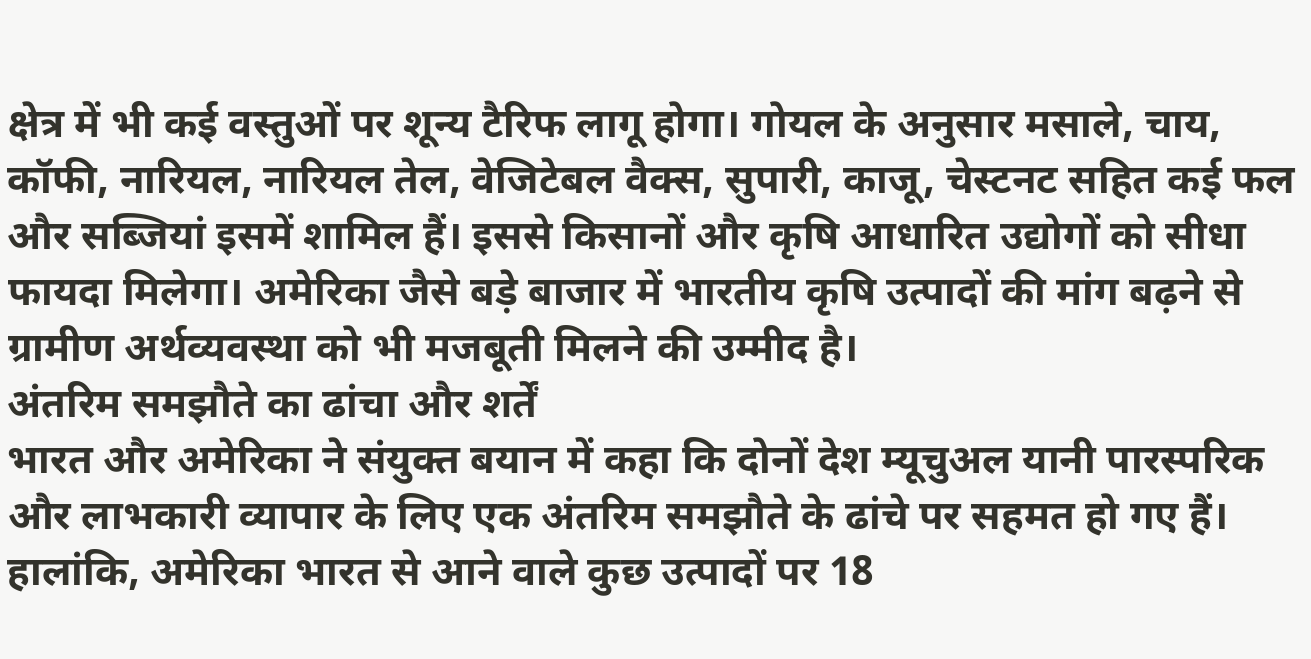क्षेत्र में भी कई वस्तुओं पर शून्य टैरिफ लागू होगा। गोयल के अनुसार मसाले, चाय, कॉफी, नारियल, नारियल तेल, वेजिटेबल वैक्स, सुपारी, काजू, चेस्टनट सहित कई फल और सब्जियां इसमें शामिल हैं। इससे किसानों और कृषि आधारित उद्योगों को सीधा फायदा मिलेगा। अमेरिका जैसे बड़े बाजार में भारतीय कृषि उत्पादों की मांग बढ़ने से ग्रामीण अर्थव्यवस्था को भी मजबूती मिलने की उम्मीद है।
अंतरिम समझौते का ढांचा और शर्तें
भारत और अमेरिका ने संयुक्त बयान में कहा कि दोनों देश म्यूचुअल यानी पारस्परिक और लाभकारी व्यापार के लिए एक अंतरिम समझौते के ढांचे पर सहमत हो गए हैं। हालांकि, अमेरिका भारत से आने वाले कुछ उत्पादों पर 18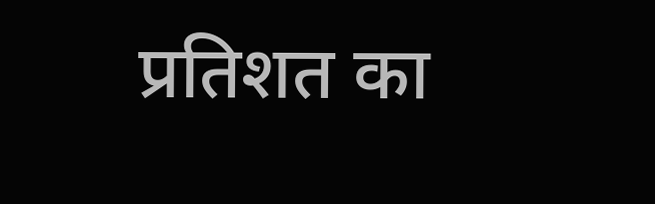प्रतिशत का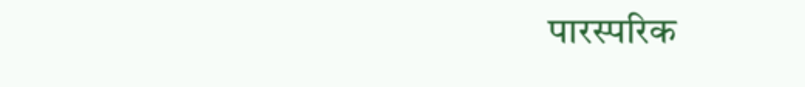पारस्परिक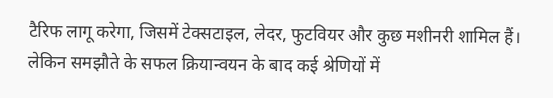टैरिफ लागू करेगा, जिसमें टेक्सटाइल, लेदर, फुटवियर और कुछ मशीनरी शामिल हैं। लेकिन समझौते के सफल क्रियान्वयन के बाद कई श्रेणियों में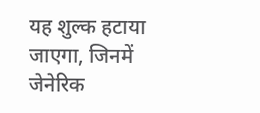यह शुल्क हटाया जाएगा, जिनमें जेनेरिक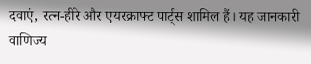दवाएं, रत्न-हीरे और एयरक्राफ्ट पार्ट्स शामिल हैं। यह जानकारी वाणिज्य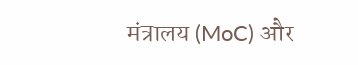मंत्रालय (MoC) और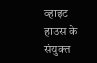व्हाइट हाउस के संयुक्त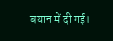बयान में दी गई।